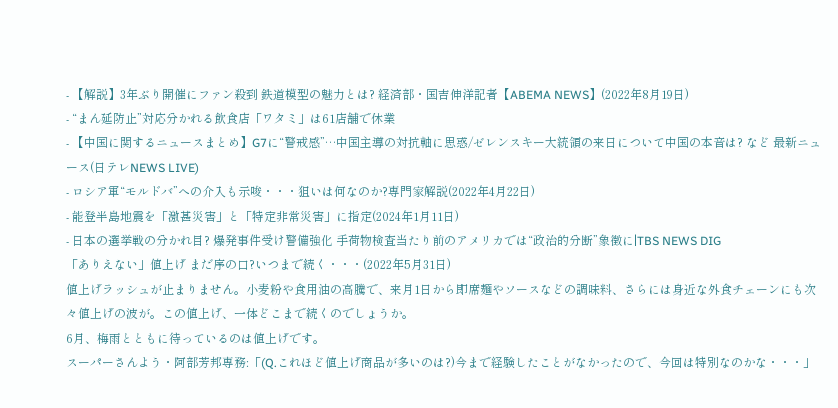- 【解説】3年ぶり開催にファン殺到 鉄道模型の魅力とは? 経済部・国吉伸洋記者【ABEMA NEWS】(2022年8月19日)
- “まん延防止”対応分かれる飲食店「ワタミ」は61店舗で休業
- 【中国に関するニュースまとめ】G7に“警戒感”…中国主導の対抗軸に思惑/ゼレンスキー大統領の来日について中国の本音は? など 最新ニュース(日テレNEWS LIVE)
- ロシア軍“モルドバ”への介入も示唆・・・狙いは何なのか?専門家解説(2022年4月22日)
- 能登半島地震を「激甚災害」と「特定非常災害」に指定(2024年1月11日)
- 日本の選挙戦の分かれ目? 爆発事件受け警備強化 手荷物検査当たり前のアメリカでは“政治的分断”象徴に|TBS NEWS DIG
「ありえない」値上げ まだ序の口?いつまで続く・・・(2022年5月31日)
値上げラッシュが止まりません。小麦粉や食用油の高騰で、来月1日から即席麺やソースなどの調味料、さらには身近な外食チェーンにも次々値上げの波が。この値上げ、一体どこまで続くのでしょうか。
6月、梅雨とともに待っているのは値上げです。
スーパーさんよう・阿部芳邦専務:「(Q.これほど値上げ商品が多いのは?)今まで経験したことがなかったので、今回は特別なのかな・・・」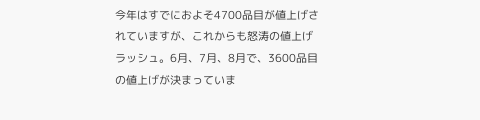今年はすでにおよそ4700品目が値上げされていますが、これからも怒涛の値上げラッシュ。6月、7月、8月で、3600品目の値上げが決まっていま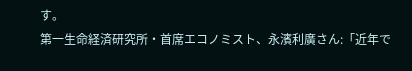す。
第一生命経済研究所・首席エコノミスト、永濱利廣さん:「近年で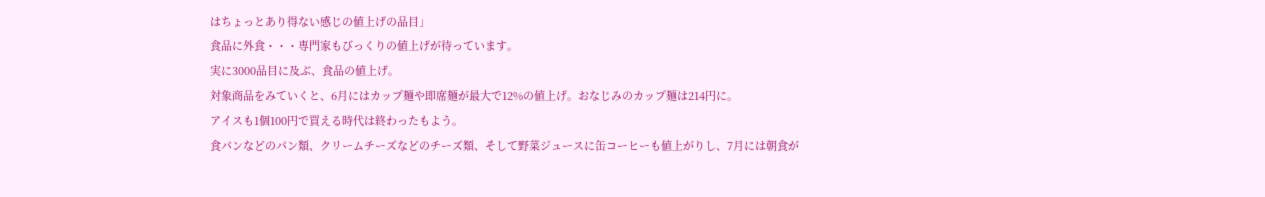はちょっとあり得ない感じの値上げの品目」
食品に外食・・・専門家もびっくりの値上げが待っています。
実に3000品目に及ぶ、食品の値上げ。
対象商品をみていくと、6月にはカップ麺や即席麺が最大で12%の値上げ。おなじみのカップ麺は214円に。
アイスも1個100円で買える時代は終わったもよう。
食パンなどのパン類、クリームチーズなどのチーズ類、そして野菜ジュースに缶コーヒーも値上がりし、7月には朝食が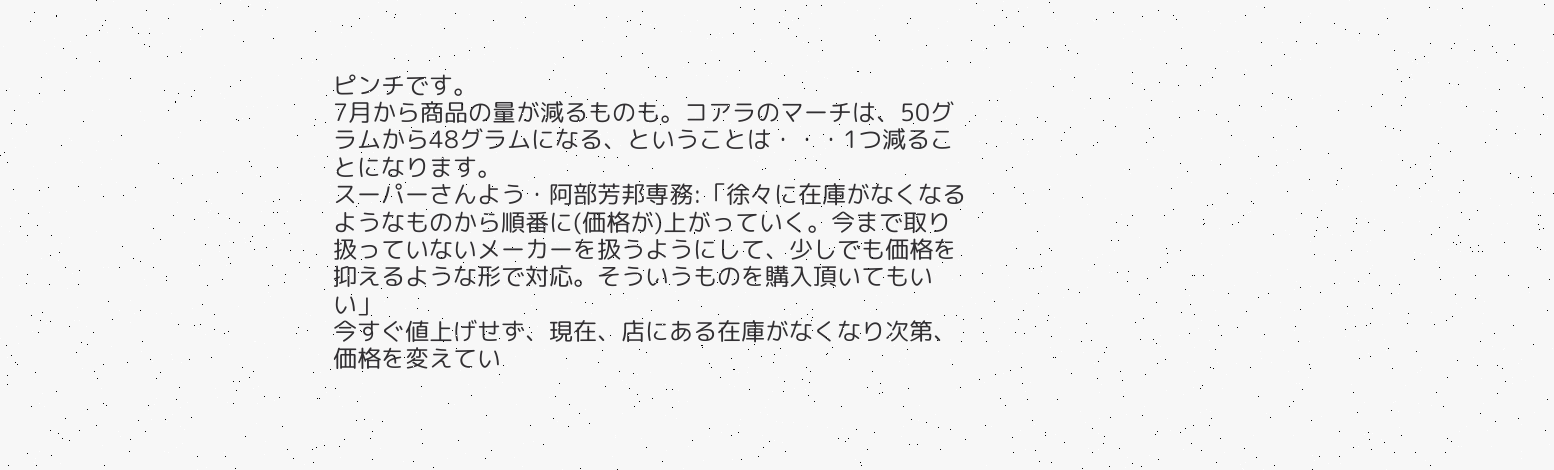ピンチです。
7月から商品の量が減るものも。コアラのマーチは、50グラムから48グラムになる、ということは・・・1つ減ることになります。
スーパーさんよう・阿部芳邦専務:「徐々に在庫がなくなるようなものから順番に(価格が)上がっていく。今まで取り扱っていないメーカーを扱うようにして、少しでも価格を抑えるような形で対応。そういうものを購入頂いてもいい」
今すぐ値上げせず、現在、店にある在庫がなくなり次第、価格を変えてい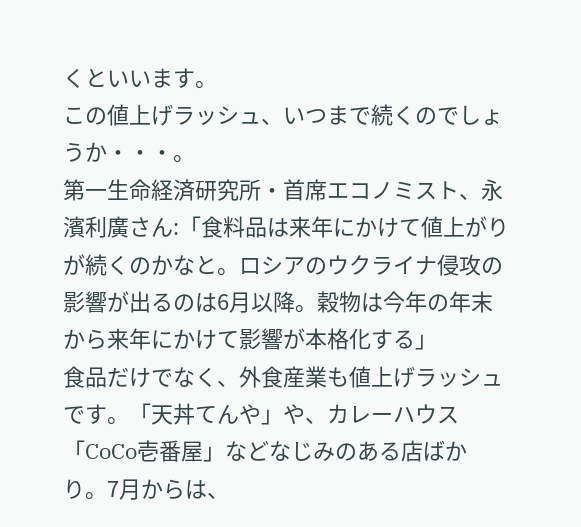くといいます。
この値上げラッシュ、いつまで続くのでしょうか・・・。
第一生命経済研究所・首席エコノミスト、永濱利廣さん:「食料品は来年にかけて値上がりが続くのかなと。ロシアのウクライナ侵攻の影響が出るのは6月以降。穀物は今年の年末から来年にかけて影響が本格化する」
食品だけでなく、外食産業も値上げラッシュです。「天丼てんや」や、カレーハウス「CoCo壱番屋」などなじみのある店ばかり。7月からは、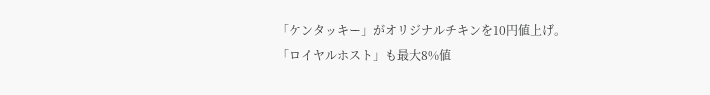「ケンタッキー」がオリジナルチキンを10円値上げ。「ロイヤルホスト」も最大8%値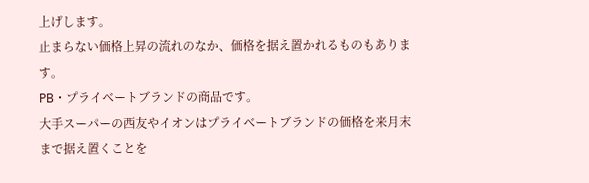上げします。
止まらない価格上昇の流れのなか、価格を据え置かれるものもあります。
PB・プライベートブランドの商品です。
大手スーパーの西友やイオンはプライベートブランドの価格を来月末まで据え置くことを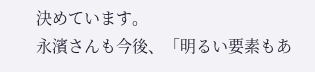決めています。
永濱さんも今後、「明るい要素もあ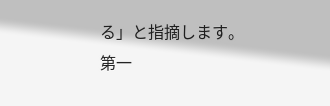る」と指摘します。
第一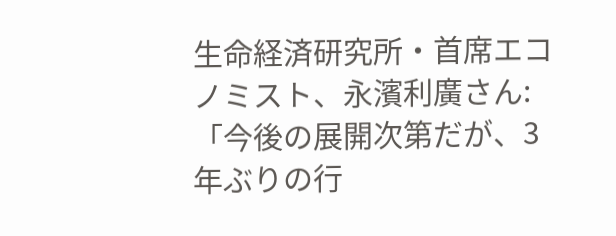生命経済研究所・首席エコノミスト、永濱利廣さん:「今後の展開次第だが、3年ぶりの行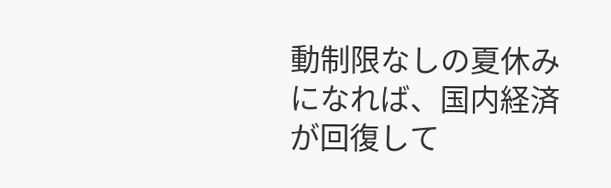動制限なしの夏休みになれば、国内経済が回復して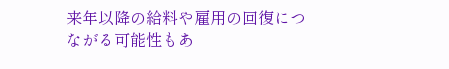来年以降の給料や雇用の回復につながる可能性もあ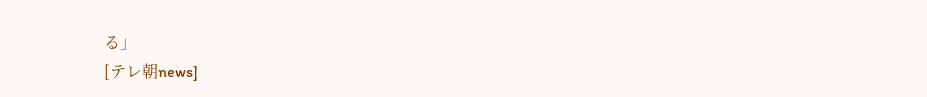る」
[テレ朝news]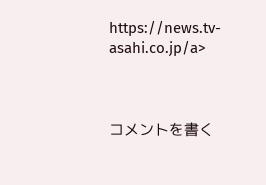https://news.tv-asahi.co.jp/a>



コメントを書く